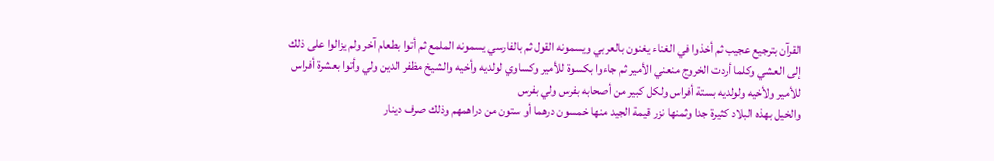القرآن بترجيع عجيب ثم أخذوا في الغناء يغنون بالعربي ويسمونه القول ثم بالفارسي يسمونه الملمع ثم أتوا بطعام آخر ولم يزالوا على ذلك إلى العشي وكلما أردت الخروج منعني الأمير ثم جاءوا بكسوة للأمير وكساوي لولديه وأخيه والشيخ مظفر الدين ولي وأتوا بعشرة أفراس للأمير ولأخيه ولولديه بستة أفراس ولكل كبير من أصحابه بفرس ولي بفرس
والخيل بهذه البلاد كثيرة جدا وثمنها نزر قيمة الجيد منها خمسون درهما أو ستون من دراهمهم وذلك صرف دينار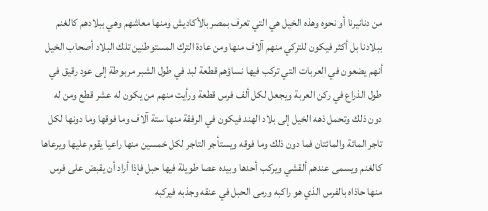من دنانيرنا أو نحوه وهذه الخيل هي التي تعرف بمصر بالأكاديش ومنها معاشهم وهي ببلادهم كالغنم ببلادنا بل أكثر فيكون للتركي منهم آلاف منها ومن عادة الترك المستوطنين تلك البلاد أصحاب الخيل أنهم يضعون في العربات التي تركب فيها نساؤهم قطعة لبد في طول الشبر مربوطة إلى عود رقيق في طول الذراع في ركن العربة ويجعل لكل ألف فرس قطعة ورأيت منهم من يكون له عشر قطع ومن له دون ذلك وتحمل ذهه الخيل إلى بلاد الهند فيكون في الرفقة منها ستة آلاف وما فوقها وما دونها لكل تاجر المائة والمائتان فما دون ذلك وما فوقه ويستأجر التاجر لكل خمسين منها راعيا يقوم عليها ويرعاها كالغنم ويسمى عندهم ألقشي ويركب أحدها وبيده عصا طويلة فيها حبل فإذا أراد أن يقبض على فرس منها حاذاه بالفرس الذي هو راكبه ورمى الحبل في عنقه وجذبه فيركبه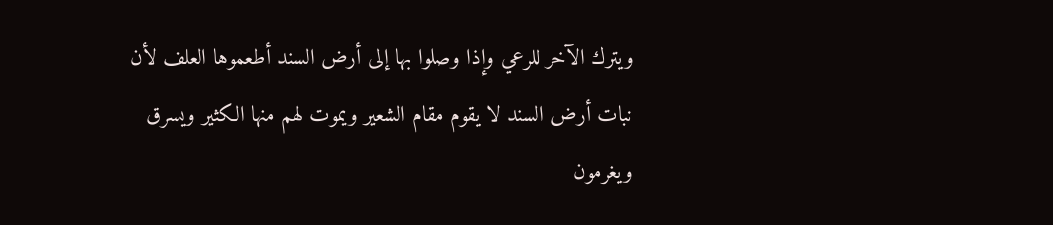ويترك الآخر للرعي وإذا وصلوا بها إلى أرض السند أطعموها العلف لأن نبات أرض السند لا يقوم مقام الشعير ويموت لهم منها الكثير ويسرق ويغرمون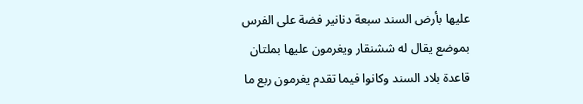عليها بأرض السند سبعة دنانير فضة على الفرس بموضع يقال له ششنقار ويغرمون عليها بملتان قاعدة بلاد السند وكانوا فيما تقدم يغرمون ربع ما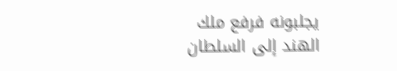يجلبونه فرفع ملك الهند إلى السلطان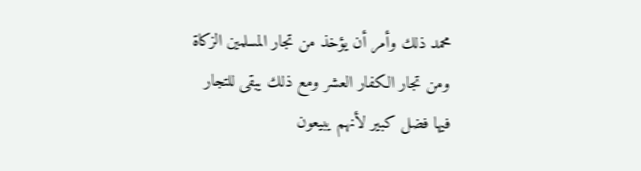محمد ذلك وأمر أن يؤخذ من تجار المسلمين الزكاة ومن تجار الكفار العشر ومع ذلك يبقى للتجار فيها فضل كبير لأنهم يبيعون